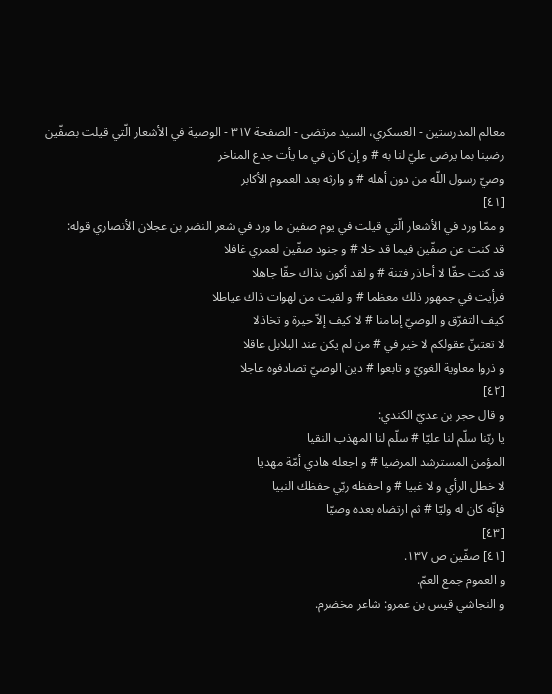معالم المدرستين - العسكري، السيد مرتضى - الصفحة ٣١٧ - الوصية في الأشعار الّتي قيلت بصفّين
رضينا بما يرضى عليّ لنا به # و إن كان في ما يأت جدع المناخر
وصيّ رسول اللّه من دون أهله # و وارثه بعد العموم الأكابر
[٤١]
و ممّا ورد في الأشعار الّتي قيلت في يوم صفين ما ورد في شعر النضر بن عجلان الأنصاري قوله:
قد كنت عن صفّين فيما قد خلا # و جنود صفّين لعمري غافلا
قد كنت حقّا لا أحاذر فتنة # و لقد أكون بذاك حقّا جاهلا
فرأيت في جمهور ذلك معظما # و لقيت من لهوات ذاك عياطلا
كيف التفرّق و الوصيّ إمامنا # لا كيف إلاّ حيرة و تخاذلا
لا تعتبنّ عقولكم لا خير في # من لم يكن عند البلابل عاقلا
و ذروا معاوية الغويّ و تابعوا # دين الوصيّ تصادفوه عاجلا
[٤٢]
و قال حجر بن عديّ الكندي:
يا ربّنا سلّم لنا عليّا # سلّم لنا المهذب النقيا
المؤمن المسترشد المرضيا # و اجعله هادي أمّة مهديا
لا خطل الرأي و لا غبيا # و احفظه ربّي حفظك النبيا
فإنّه كان له وليّا # ثم ارتضاه بعده وصيّا
[٤٣]
[٤١] صفّين ص ١٣٧.
و العموم جمع العمّ.
و النجاشي قيس بن عمرو: شاعر مخضرم.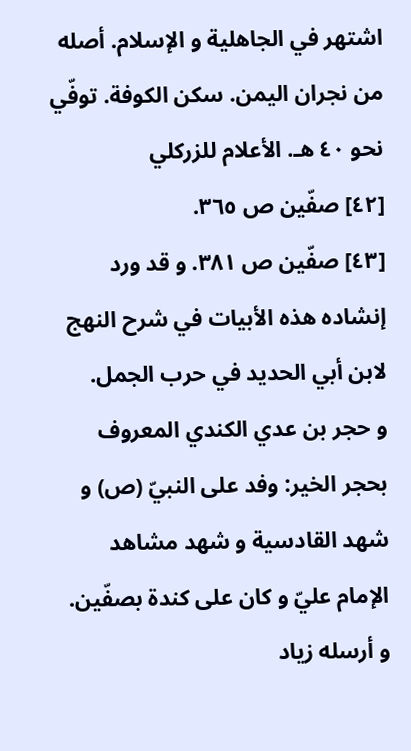اشتهر في الجاهلية و الإسلام. أصله من نجران اليمن. سكن الكوفة. توفّي نحو ٤٠ هـ. الأعلام للزركلي
[٤٢] صفّين ص ٣٦٥.
[٤٣] صفّين ص ٣٨١. و قد ورد إنشاده هذه الأبيات في شرح النهج لابن أبي الحديد في حرب الجمل.
و حجر بن عدي الكندي المعروف بحجر الخير: وفد على النبيّ (ص) و شهد القادسية و شهد مشاهد الإمام عليّ و كان على كندة بصفّين. و أرسله زياد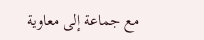مع جماعة إلى معاوية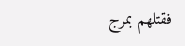فقتلهم بمرج